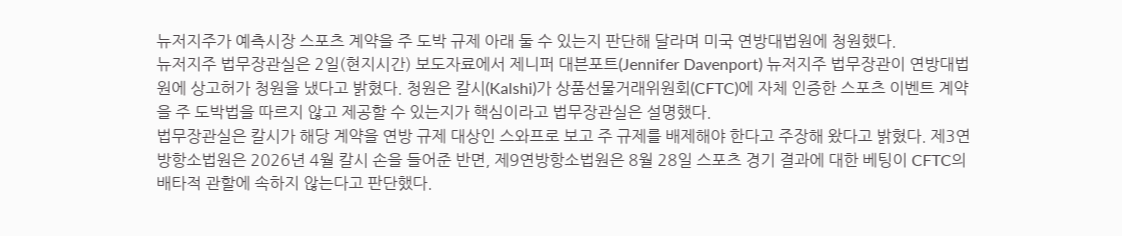뉴저지주가 예측시장 스포츠 계약을 주 도박 규제 아래 둘 수 있는지 판단해 달라며 미국 연방대법원에 청원했다.
뉴저지주 법무장관실은 2일(현지시간) 보도자료에서 제니퍼 대븐포트(Jennifer Davenport) 뉴저지주 법무장관이 연방대법원에 상고허가 청원을 냈다고 밝혔다. 청원은 칼시(Kalshi)가 상품선물거래위원회(CFTC)에 자체 인증한 스포츠 이벤트 계약을 주 도박법을 따르지 않고 제공할 수 있는지가 핵심이라고 법무장관실은 설명했다.
법무장관실은 칼시가 해당 계약을 연방 규제 대상인 스와프로 보고 주 규제를 배제해야 한다고 주장해 왔다고 밝혔다. 제3연방항소법원은 2026년 4월 칼시 손을 들어준 반면, 제9연방항소법원은 8월 28일 스포츠 경기 결과에 대한 베팅이 CFTC의 배타적 관할에 속하지 않는다고 판단했다.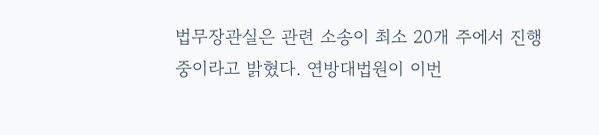법무장관실은 관련 소송이 최소 20개 주에서 진행 중이라고 밝혔다. 연방대법원이 이번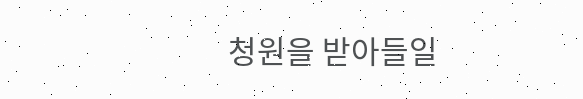청원을 받아들일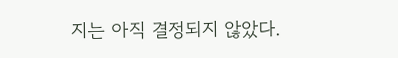지는 아직 결정되지 않았다.